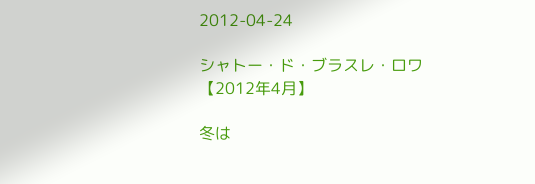2012-04-24

シャトー・ド・ブラスレ・ロワ【2012年4月】

冬は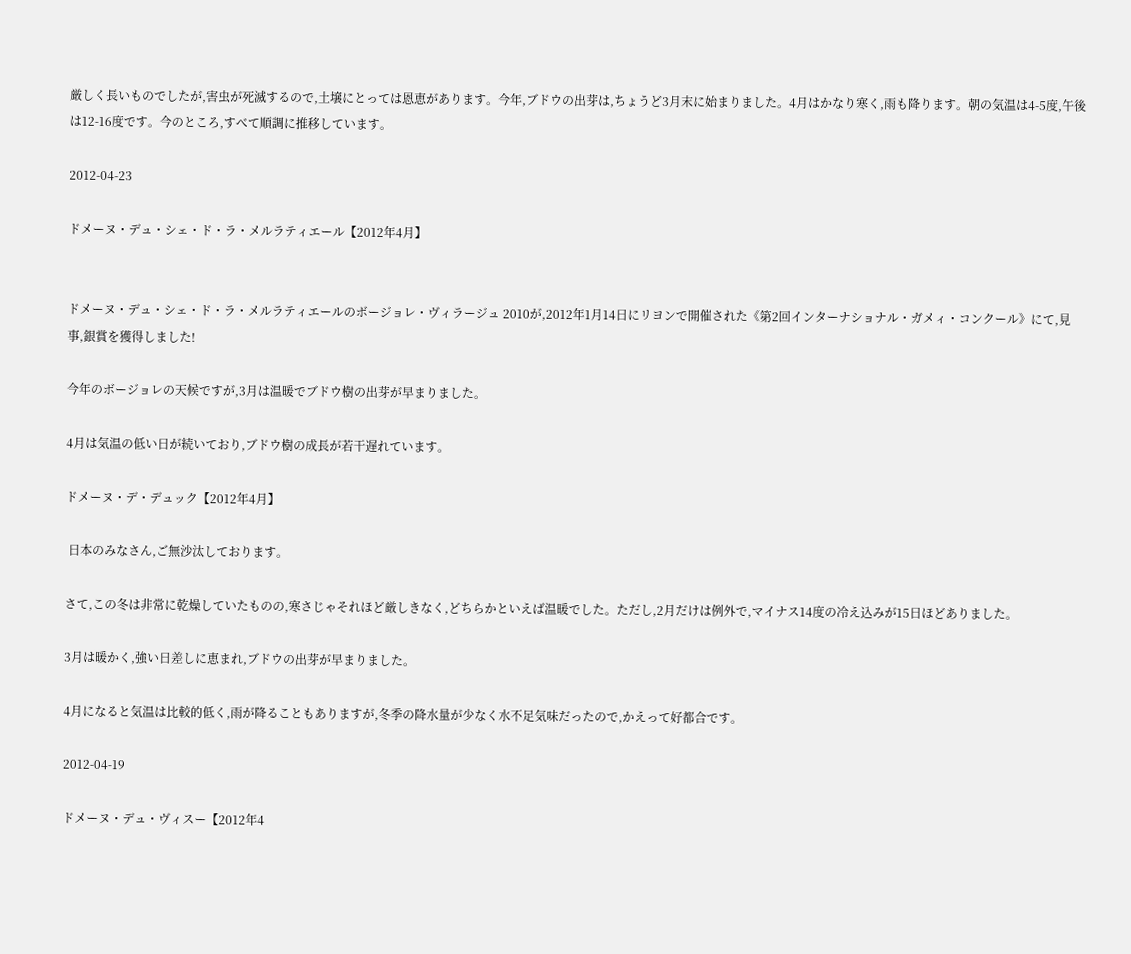厳しく長いものでしたが,害虫が死滅するので,土壌にとっては恩恵があります。今年,ブドウの出芽は,ちょうど3月末に始まりました。4月はかなり寒く,雨も降ります。朝の気温は4-5度,午後は12-16度です。今のところ,すべて順調に推移しています。

2012-04-23

ドメーヌ・デュ・シェ・ド・ラ・メルラティエール【2012年4月】


ドメーヌ・デュ・シェ・ド・ラ・メルラティエールのボージョレ・ヴィラージュ 2010が,2012年1月14日にリヨンで開催された《第2回インターナショナル・ガメィ・コンクール》にて,見事,銀賞を獲得しました!

今年のボージョレの天候ですが,3月は温暖でブドウ樹の出芽が早まりました。

4月は気温の低い日が続いており,ブドウ樹の成長が若干遅れています。

ドメーヌ・デ・デュック【2012年4月】

 日本のみなさん,ご無沙汰しております。

さて,この冬は非常に乾燥していたものの,寒さじゃそれほど厳しきなく,どちらかといえば温暖でした。ただし,2月だけは例外で,マイナス14度の冷え込みが15日ほどありました。

3月は暖かく,強い日差しに恵まれ,ブドウの出芽が早まりました。

4月になると気温は比較的低く,雨が降ることもありますが,冬季の降水量が少なく水不足気味だったので,かえって好都合です。

2012-04-19

ドメーヌ・デュ・ヴィスー【2012年4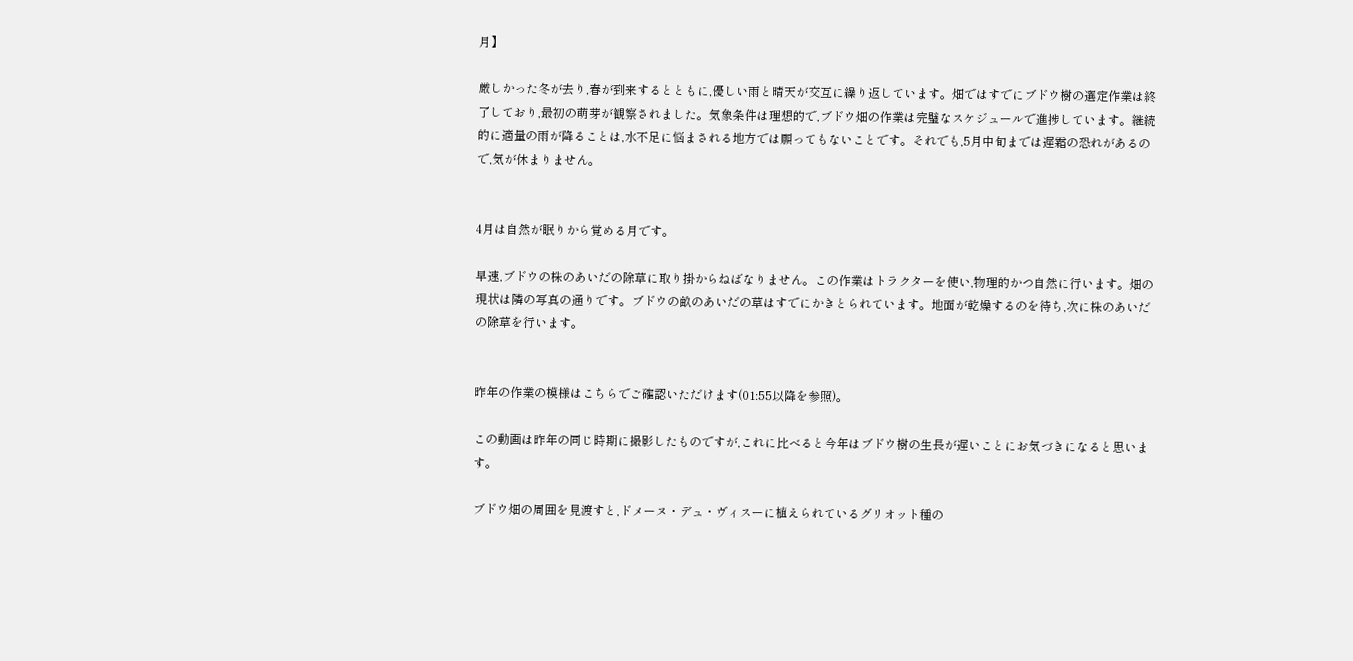月】

厳しかった冬が去り,春が到来するとともに,優しい雨と晴天が交互に繰り返しています。畑ではすでにブドウ樹の選定作業は終了しており,最初の萌芽が観察されました。気象条件は理想的で,ブドウ畑の作業は完璧なスケジュールで進捗しています。継続的に適量の雨が降ることは,水不足に悩まされる地方では願ってもないことです。それでも,5月中旬までは遅霜の恐れがあるので,気が休まりません。


4月は自然が眠りから覚める月です。

早速,ブドウの株のあいだの除草に取り掛からねばなりません。この作業はトラクターを使い,物理的かつ自然に行います。畑の現状は隣の写真の通りです。ブドウの畝のあいだの草はすでにかきとられています。地面が乾燥するのを待ち,次に株のあいだの除草を行います。


昨年の作業の模様はこちらでご確認いただけます(01:55以降を参照)。

この動画は昨年の同じ時期に撮影したものですが,これに比べると今年はブドウ樹の生長が遅いことにお気づきになると思います。

ブドウ畑の周囲を見渡すと,ドメーヌ・デュ・ヴィスーに植えられているグリオット種の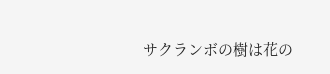サクランボの樹は花の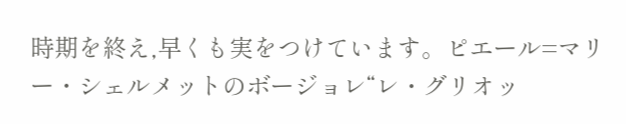時期を終え,早くも実をつけています。ピエール=マリー・シェルメットのボージョレ“レ・グリオッ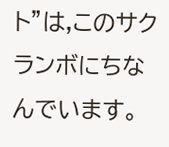ト”は,このサクランボにちなんでいます。